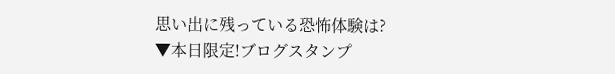思い出に残っている恐怖体験は?
▼本日限定!ブログスタンプ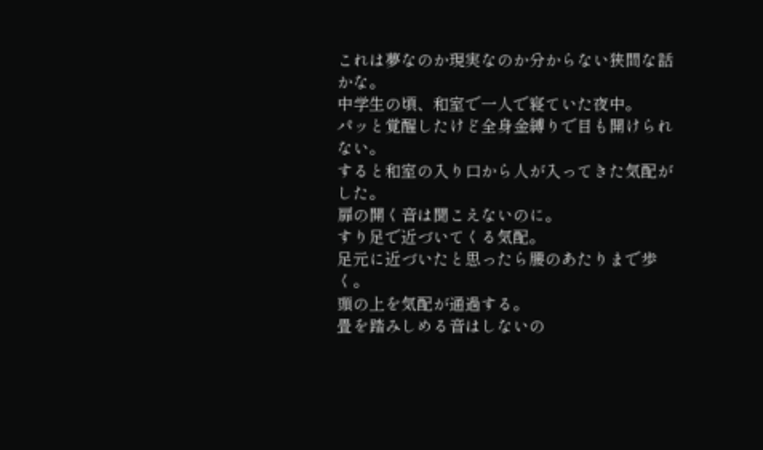これは夢なのか現実なのか分からない狭間な話かな。
中学生の頃、和室で一人で寝ていた夜中。
パッと覚醒したけど全身金縛りで目も開けられない。
すると和室の入り口から人が入ってきた気配がした。
扉の開く音は聞こえないのに。
すり足で近づいてくる気配。
足元に近づいたと思ったら腰のあたりまで歩く。
頭の上を気配が通過する。
畳を踏みしめる音はしないの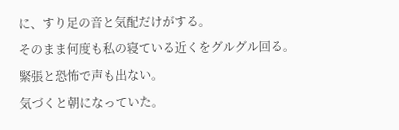に、すり足の音と気配だけがする。
そのまま何度も私の寝ている近くをグルグル回る。
緊張と恐怖で声も出ない。
気づくと朝になっていた。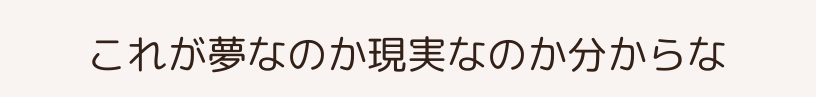これが夢なのか現実なのか分からな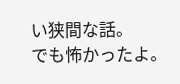い狭間な話。
でも怖かったよ。